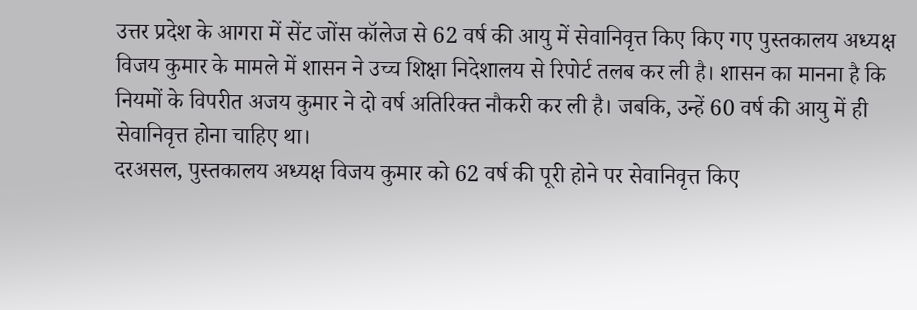उत्तर प्रदेश के आगरा में सेंट जोंस कॉलेज से 62 वर्ष की आयु में सेवानिवृत्त किए किए गए पुस्तकालय अध्यक्ष विजय कुमार के मामले में शासन ने उच्च शिक्षा निदेशालय से रिपोर्ट तलब कर ली है। शासन का मानना है कि नियमों के विपरीत अजय कुमार ने दो वर्ष अतिरिक्त नौकरी कर ली है। जबकि, उन्हें 60 वर्ष की आयु में ही सेवानिवृत्त होना चाहिए था।
दरअसल, पुस्तकालय अध्यक्ष विजय कुमार को 62 वर्ष की पूरी होने पर सेवानिवृत्त किए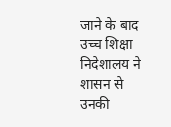जाने के बाद उच्च शिक्षा निदेशालय ने शासन से उनकी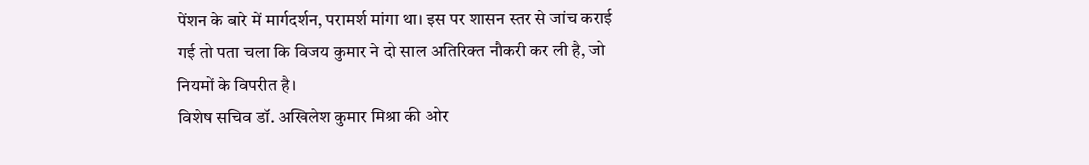पेंशन के बारे में मार्गदर्शन, परामर्श मांगा था। इस पर शासन स्तर से जांच कराई गई तो पता चला कि विजय कुमार ने दो साल अतिरिक्त नौकरी कर ली है, जो नियमों के विपरीत है।
विशेष सचिव डॉ. अखिलेश कुमार मिश्रा की ओर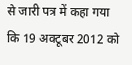से जारी पत्र में कहा गया कि 19 अक्टूबर 2012 को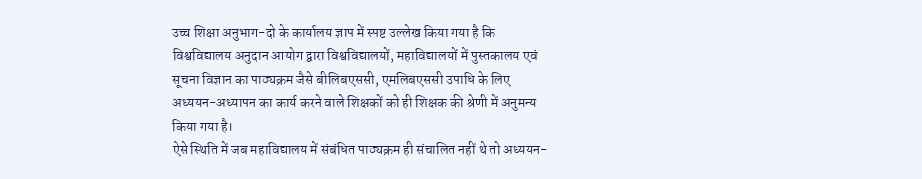उच्च शिक्षा अनुभाग-दो के कार्यालय ज्ञाप में स्पष्ट उल्लेख किया गया है कि विश्वविद्यालय अनुदान आयोग द्वारा विश्वविद्यालयों, महाविद्यालयों में पुस्तकालय एवं सूचना विज्ञान का पाठ्यक्रम जैसे बीलिबएससी, एमलिबएससी उपाधि के लिए अध्ययन-अध्यापन का कार्य करने वाले शिक्षकों को ही शिक्षक की श्रेणी में अनुमन्य किया गया है।
ऐसे स्थिति में जब महाविद्यालय में संबंधित पाठ्यक्रम ही संचालित नहीं थे तो अध्ययन-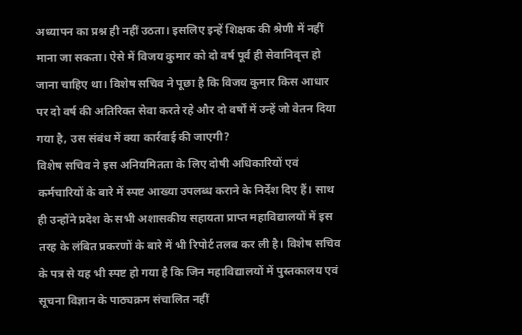अध्यापन का प्रश्न ही नहीं उठता। इसलिए इन्हें शिक्षक की श्रेणी में नहीं माना जा सकता। ऐसे में विजय कुमार को दो वर्ष पूर्व ही सेवानिवृत्त हो जाना चाहिए था। विशेष सचिव ने पूछा है कि विजय कुमार किस आधार पर दो वर्ष की अतिरिक्त सेवा करते रहे और दो वर्षों में उन्हें जो वेतन दिया गया है, उस संबंध में क्या कार्रवाई की जाएगी?
विशेष सचिव ने इस अनियमितता के लिए दोषी अधिकारियों एवं कर्मचारियों के बारे में स्पष्ट आख्या उपलब्ध कराने के निर्देश दिए हैं। साथ ही उन्होंने प्रदेश के सभी अशासकीय सहायता प्राप्त महाविद्यालयों में इस तरह के लंबित प्रकरणों के बारे में भी रिपोर्ट तलब कर ली है। विशेष सचिव के पत्र से यह भी स्पष्ट हो गया है कि जिन महाविद्यालयों में पुस्तकालय एवं सूचना विज्ञान के पाठ्यक्रम संचालित नहीं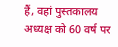हैं, वहां पुस्तकालय अध्यक्ष को 60 वर्ष पर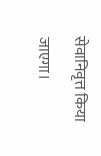सेवानिवृत्त किया जाएगा।